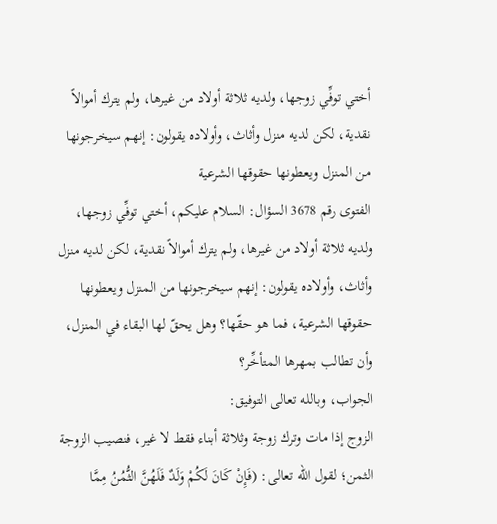أختي توفِّي زوجها، ولديه ثلاثة أولاد من غيرها، ولم يترك أموالاً نقدية، لكن لديه منزل وأثاث، وأولاده يقولون: إنهم سيخرجونها من المنزل ويعطونها حقوقها الشرعية
الفتوى رقم 3678 السؤال: السلام عليكم، أختي توفِّي زوجها، ولديه ثلاثة أولاد من غيرها، ولم يترك أموالاً نقدية، لكن لديه منزل وأثاث، وأولاده يقولون: إنهم سيخرجونها من المنزل ويعطونها حقوقها الشرعية، فما هو حقّها؟ وهل يحقّ لها البقاء في المنزل، وأن تطالب بمهرها المتأخِّر؟
الجواب، وبالله تعالى التوفيق:
الزوج إذا مات وترك زوجة وثلاثة أبناء فقط لا غير، فنصيب الزوجة الثمن؛ لقول الله تعالى: (فَإِنْ كَانَ لَكُمْ وَلَدٌ فَلَهُنَّ الثُّمُنُ مِمَّا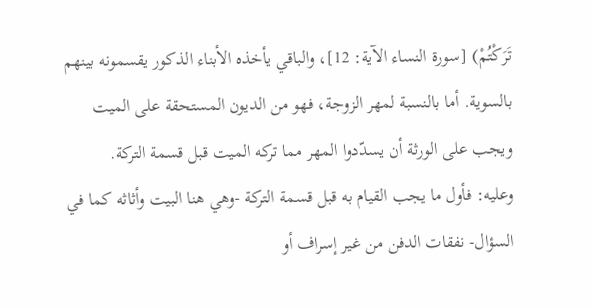تَرَكْتُمْ) [سورة النساء الآية: 12]، والباقي يأخذه الأبناء الذكور يقسمونه بينهم بالسوية. أما بالنسبة لمهر الزوجة، فهو من الديون المستحقة على الميت ويجب على الورثة أن يسدّدوا المهر مما تركه الميت قبل قسمة التركة.
وعليه: فأول ما يجب القيام به قبل قسمة التركة -وهي هنا البيت وأثاثه كما في السؤال- نفقات الدفن من غير إسراف أو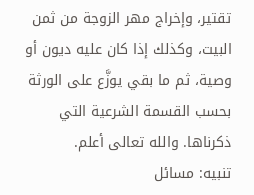تقتير، وإخراج مهر الزوجة من ثمن البيت، وكذلك إذا كان عليه ديون أو وصية، ثم ما بقي يوزَّع على الورثة بحسب القسمة الشرعية التي ذكرناها. والله تعالى أعلم.
تنبيه: مسائل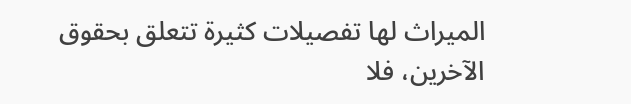الميراث لها تفصيلات كثيرة تتعلق بحقوق الآخرين، فلا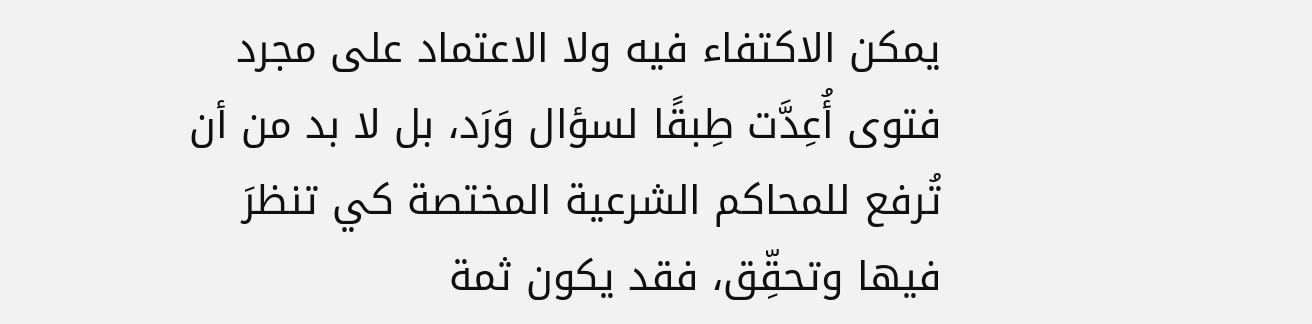يمكن الاكتفاء فيه ولا الاعتماد على مجرد فتوى أُعِدَّت طِبقًا لسؤال وَرَد، بل لا بد من أن تُرفع للمحاكم الشرعية المختصة كي تنظرَ فيها وتحقِّق، فقد يكون ثمة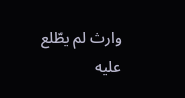وارث لم يطّلع عليه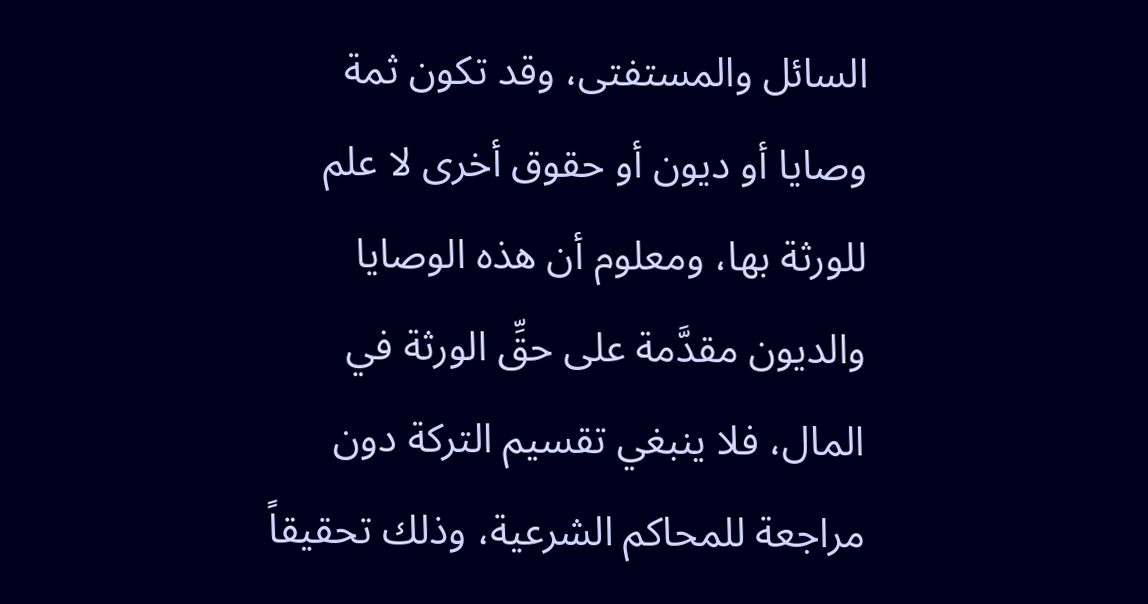السائل والمستفتى، وقد تكون ثمة وصايا أو ديون أو حقوق أخرى لا علم للورثة بها، ومعلوم أن هذه الوصايا والديون مقدَّمة على حقِّ الورثة في المال، فلا ينبغي تقسيم التركة دون مراجعة للمحاكم الشرعية، وذلك تحقيقاً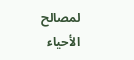لمصالح الأحياء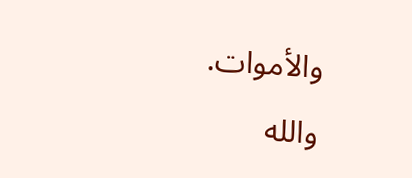والأموات.
والله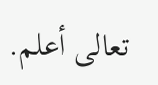تعالى أعلم.